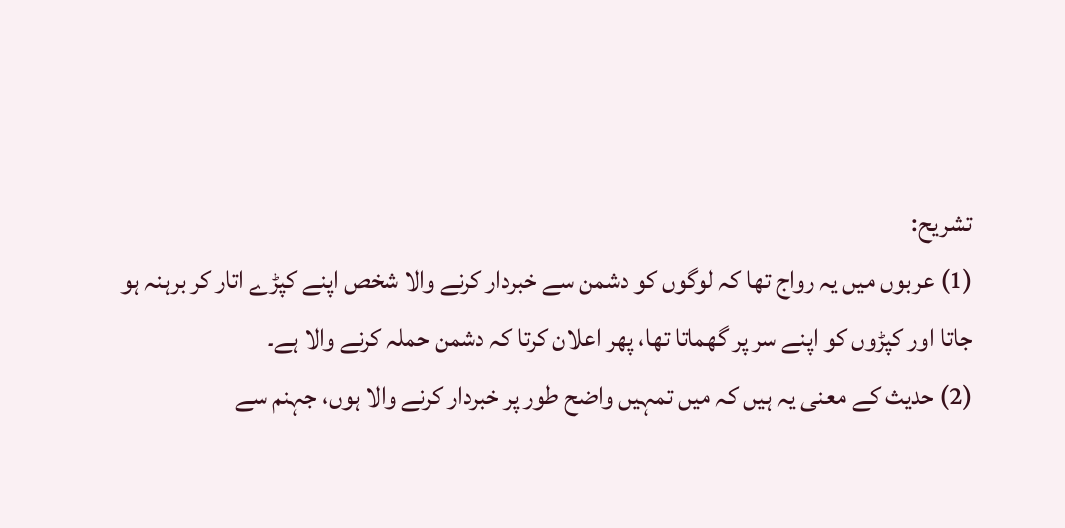تشریح:
(1) عربوں میں یہ رواج تھا کہ لوگوں کو دشمن سے خبردار کرنے والا شخص اپنے کپڑے اتار کر برہنہ ہو جاتا اور کپڑوں کو اپنے سر پر گھماتا تھا، پھر اعلان کرتا کہ دشمن حملہ کرنے والا ہے۔
(2) حدیث کے معنی یہ ہیں کہ میں تمہیں واضح طور پر خبردار کرنے والا ہوں، جہنم سے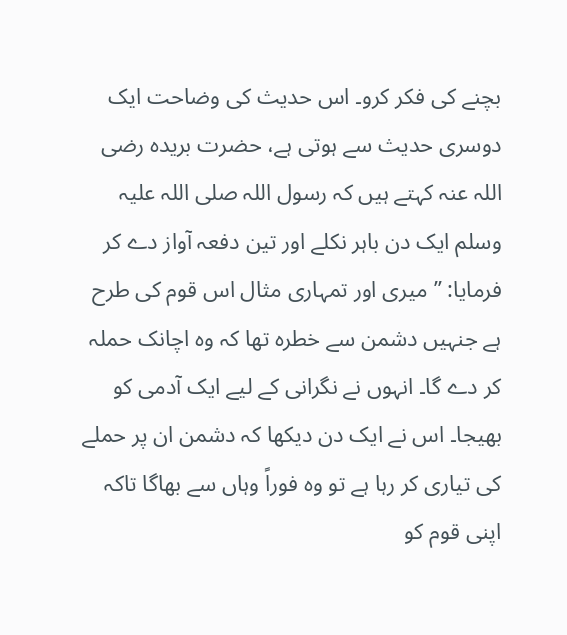بچنے کی فکر کرو۔ اس حدیث کی وضاحت ایک دوسری حدیث سے ہوتی ہے، حضرت بریدہ رضی اللہ عنہ کہتے ہیں کہ رسول اللہ صلی اللہ علیہ وسلم ایک دن باہر نکلے اور تین دفعہ آواز دے کر فرمایا: ’’میری اور تمہاری مثال اس قوم کی طرح ہے جنہیں دشمن سے خطرہ تھا کہ وہ اچانک حملہ کر دے گا۔ انہوں نے نگرانی کے لیے ایک آدمی کو بھیجا۔ اس نے ایک دن دیکھا کہ دشمن ان پر حملے کی تیاری کر رہا ہے تو وہ فوراً وہاں سے بھاگا تاکہ اپنی قوم کو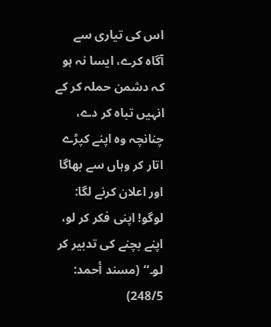اس کی تیاری سے آگاہ کرے، ایسا نہ ہو کہ دشمن حملہ کر کے انہیں تباہ کر دے، چنانچہ وہ اپنے کپڑے اتار کر وہاں سے بھاگا اور اعلان کرنے لگا: لوگو! اپنی فکر کر لو، اپنے بچنے کی تدبیر کر لو۔‘‘ (مسند أحمد: 248/5)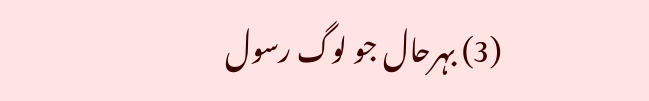(3) بہرحال جو لوگ رسول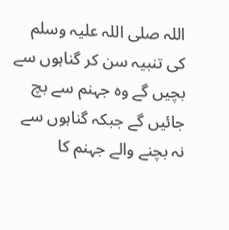اللہ صلی اللہ علیہ وسلم کی تنبیہ سن کر گناہوں سے بچیں گے وہ جہنم سے بچ جائیں گے جبکہ گناہوں سے نہ بچنے والے جہنم کا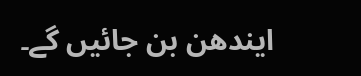ایندھن بن جائیں گے۔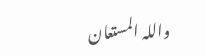واللہ المستعان